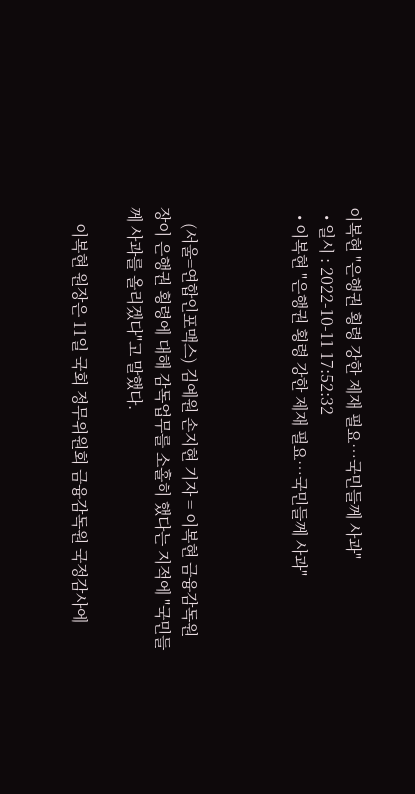이복현 "은행권 횡령 강한 제재 필요…국민들께 사과"
  • 일시 : 2022-10-11 17:52:32
  • 이복현 "은행권 횡령 강한 제재 필요…국민들께 사과"



    (서울=연합인포맥스) 김예원 손지현 기자 = 이복현 금융감독원장이 은행권 횡령에 대해 감독업무를 소홀히 했다는 지적에 "국민들께 사과를 올리겠다"고 말했다.

    이복현 원장은 11일 국회 정무위원회 금융감독원 국정감사에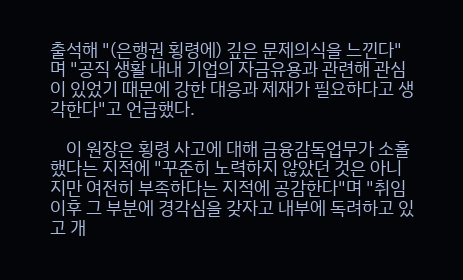출석해 "(은행권 횡령에) 깊은 문제의식을 느낀다"며 "공직 생활 내내 기업의 자금유용과 관련해 관심이 있었기 때문에 강한 대응과 제재가 필요하다고 생각한다"고 언급했다.

    이 원장은 횡령 사고에 대해 금융감독업무가 소홀했다는 지적에 "꾸준히 노력하지 않았던 것은 아니지만 여전히 부족하다는 지적에 공감한다"며 "취임 이후 그 부분에 경각심을 갖자고 내부에 독려하고 있고 개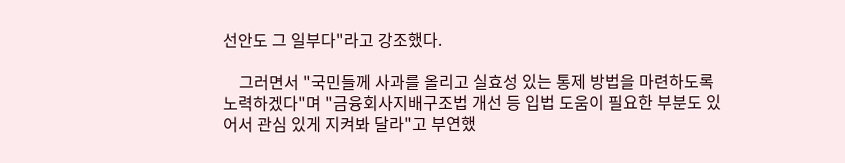선안도 그 일부다"라고 강조했다.

    그러면서 "국민들께 사과를 올리고 실효성 있는 통제 방법을 마련하도록 노력하겠다"며 "금융회사지배구조법 개선 등 입법 도움이 필요한 부분도 있어서 관심 있게 지켜봐 달라"고 부연했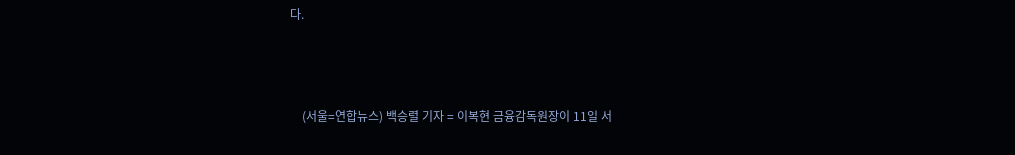다.



    (서울=연합뉴스) 백승렬 기자 = 이복현 금융감독원장이 11일 서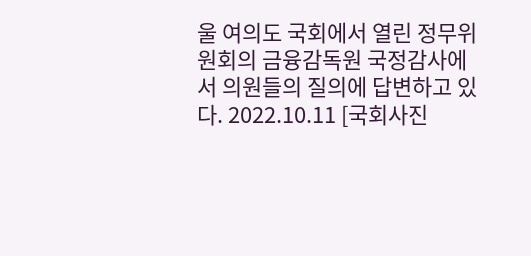울 여의도 국회에서 열린 정무위원회의 금융감독원 국정감사에서 의원들의 질의에 답변하고 있다. 2022.10.11 [국회사진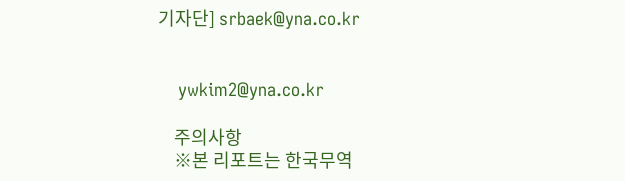기자단] srbaek@yna.co.kr


    ywkim2@yna.co.kr

    주의사항
    ※본 리포트는 한국무역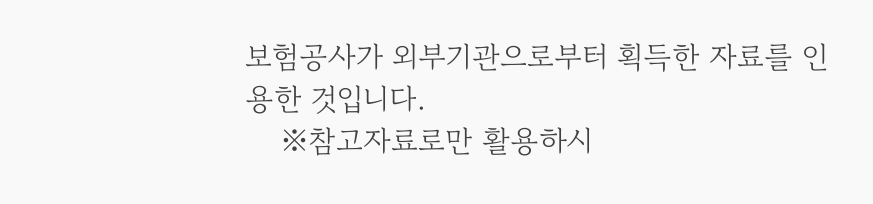보험공사가 외부기관으로부터 획득한 자료를 인용한 것입니다.
    ※참고자료로만 활용하시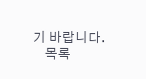기 바랍니다.
    목록